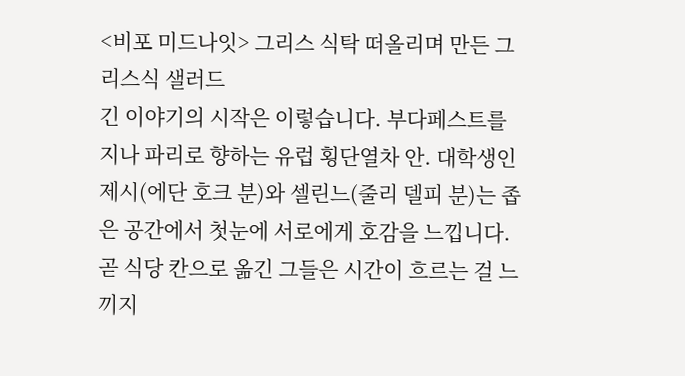<비포 미드나잇> 그리스 식탁 떠올리며 만든 그리스식 샐러드
긴 이야기의 시작은 이렇습니다. 부다페스트를 지나 파리로 향하는 유럽 횡단열차 안. 대학생인 제시(에단 호크 분)와 셀린느(줄리 델피 분)는 좁은 공간에서 첫눈에 서로에게 호감을 느낍니다. 곧 식당 칸으로 옮긴 그들은 시간이 흐르는 걸 느끼지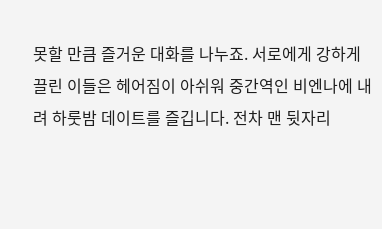못할 만큼 즐거운 대화를 나누죠. 서로에게 강하게 끌린 이들은 헤어짐이 아쉬워 중간역인 비엔나에 내려 하룻밤 데이트를 즐깁니다. 전차 맨 뒷자리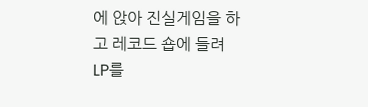에 앉아 진실게임을 하고 레코드 숍에 들려 LP를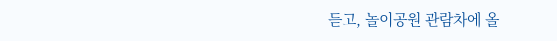듣고, 놀이공원 관람차에 올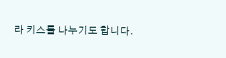라 키스를 나누기도 합니다.